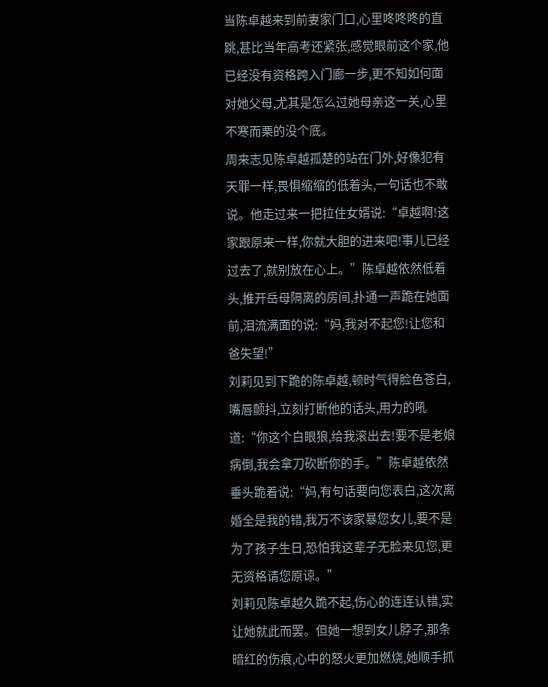当陈卓越来到前妻家门口,心里咚咚咚的直跳,甚比当年高考还紧张,感觉眼前这个家,他已经没有资格跨入门廊一步,更不知如何面对她父母,尤其是怎么过她母亲这一关,心里不寒而栗的没个底。
周来志见陈卓越孤楚的站在门外,好像犯有天罪一样,畏惧缩缩的低着头,一句话也不敢说。他走过来一把拉住女婿说:“卓越啊!这家跟原来一样,你就大胆的进来吧!事儿已经过去了,就别放在心上。”陈卓越依然低着头,推开岳母隔离的房间,扑通一声跪在她面前,泪流满面的说:“妈,我对不起您!让您和爸失望!”
刘莉见到下跪的陈卓越,顿时气得脸色苍白,嘴唇颤抖,立刻打断他的话头,用力的吼道:“你这个白眼狼,给我滚出去!要不是老娘病倒,我会拿刀砍断你的手。”陈卓越依然垂头跪着说:“妈,有句话要向您表白,这次离婚全是我的错,我万不该家暴您女儿,要不是为了孩子生日,恐怕我这辈子无脸来见您,更无资格请您原谅。”
刘莉见陈卓越久跪不起,伤心的连连认错,实让她就此而罢。但她一想到女儿脖子,那条暗红的伤痕,心中的怒火更加燃烧,她顺手抓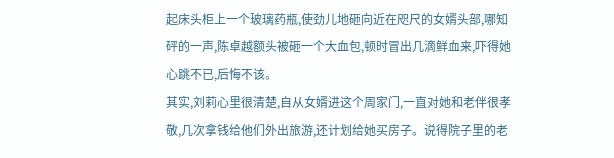起床头柜上一个玻璃药瓶,使劲儿地砸向近在咫尺的女婿头部,哪知砰的一声,陈卓越额头被砸一个大血包,顿时冒出几滴鲜血来,吓得她心跳不已,后悔不该。
其实,刘莉心里很清楚,自从女婿进这个周家门,一直对她和老伴很孝敬,几次拿钱给他们外出旅游,还计划给她买房子。说得院子里的老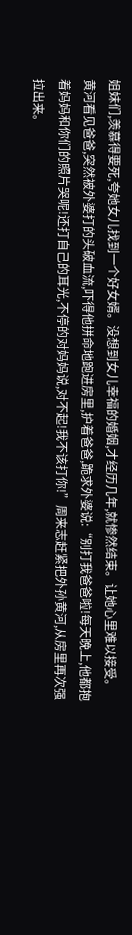姐妹们,羡慕得要死,夸她女儿找到一个好女婿。没想到女儿幸福的婚姻,才经历几年,就惨然结束。让她心里难以接受。
黄河看见爸爸,突然被外婆打的头破血流,吓得他拼命地跑进房里,护着爸爸,跪求外婆说:“别打我爸爸啦!每天晚上,他都抱着妈妈和你们的照片哭呢!还打自己的耳光,不停的对妈妈说,对不起!我不该打你!”周来志赶紧把外孙黄河,从房里再次强拉出来。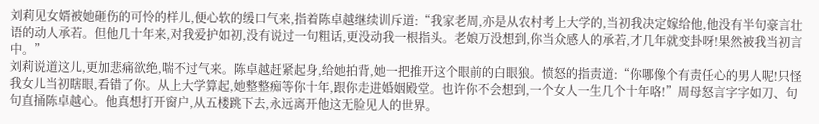刘莉见女婿被她砸伤的可怜的样儿,便心软的缓口气来,指着陈卓越继续训斥道:“我家老周,亦是从农村考上大学的,当初我决定嫁给他,他没有半句豪言壮语的动人承若。但他几十年来,对我爱护如初,没有说过一句粗话,更没动我一根指头。老娘万没想到,你当众感人的承若,才几年就变卦呀!果然被我当初言中。”
刘莉说道这儿,更加悲痛欲绝,喘不过气来。陈卓越赶紧起身,给她拍背,她一把推开这个眼前的白眼狼。愤怒的指责道:“你哪像个有责任心的男人呢!只怪我女儿当初瞎眼,看错了你。从上大学算起,她整整痴等你十年,跟你走进婚姻殿堂。也许你不会想到,一个女人一生几个十年咯!”周母怒言字字如刀、句句直捅陈卓越心。他真想打开窗户,从五楼跳下去,永远离开他这无脸见人的世界。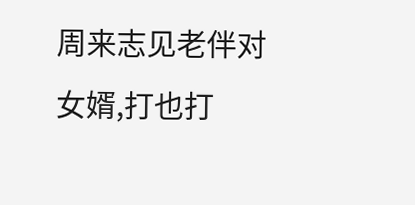周来志见老伴对女婿,打也打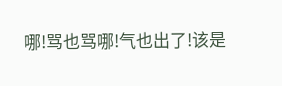哪!骂也骂哪!气也出了!该是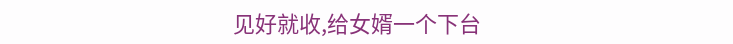见好就收,给女婿一个下台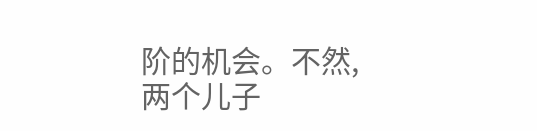阶的机会。不然,两个儿子